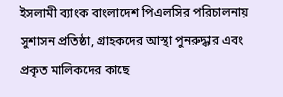ইসলামী ব্যাংক বাংলাদেশ পিএলসির পরিচালনায় সুশাসন প্রতিষ্ঠা, গ্রাহকদের আস্থা পুনরুদ্ধার এবং প্রকৃত মালিকদের কাছে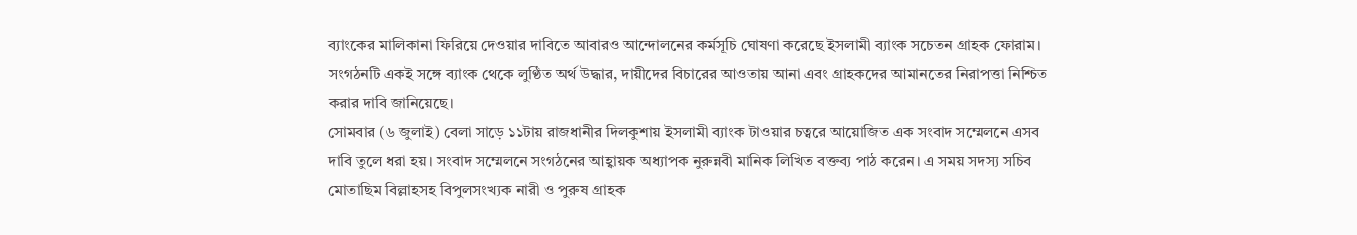ব্যাংকের মালিকানা ফিরিয়ে দেওয়ার দাবিতে আবারও আন্দোলনের কর্মসূচি ঘোষণা করেছে ইসলামী ব্যাংক সচেতন গ্রাহক ফোরাম। সংগঠনটি একই সঙ্গে ব্যাংক থেকে লুণ্ঠিত অর্থ উদ্ধার, দায়ীদের বিচারের আওতায় আনা এবং গ্রাহকদের আমানতের নিরাপত্তা নিশ্চিত করার দাবি জানিয়েছে।
সোমবার (৬ জুলাই) বেলা সাড়ে ১১টায় রাজধানীর দিলকুশায় ইসলামী ব্যাংক টাওয়ার চত্বরে আয়োজিত এক সংবাদ সম্মেলনে এসব দাবি তুলে ধরা হয়। সংবাদ সম্মেলনে সংগঠনের আহ্বায়ক অধ্যাপক নুরুন্নবী মানিক লিখিত বক্তব্য পাঠ করেন। এ সময় সদস্য সচিব মোতাছিম বিল্লাহসহ বিপুলসংখ্যক নারী ও পুরুষ গ্রাহক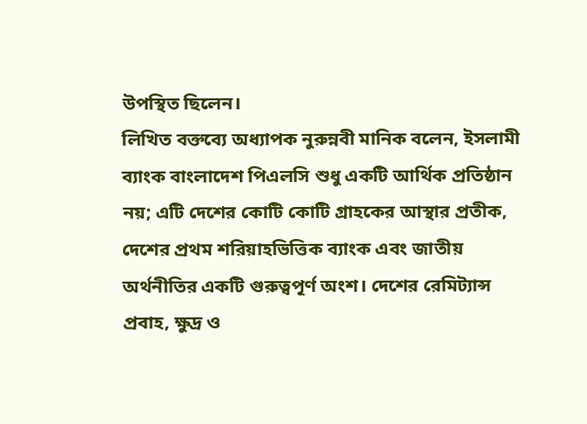উপস্থিত ছিলেন।
লিখিত বক্তব্যে অধ্যাপক নুরুন্নবী মানিক বলেন, ইসলামী ব্যাংক বাংলাদেশ পিএলসি শুধু একটি আর্থিক প্রতিষ্ঠান নয়; এটি দেশের কোটি কোটি গ্রাহকের আস্থার প্রতীক, দেশের প্রথম শরিয়াহভিত্তিক ব্যাংক এবং জাতীয় অর্থনীতির একটি গুরুত্বপূর্ণ অংশ। দেশের রেমিট্যান্স প্রবাহ, ক্ষুদ্র ও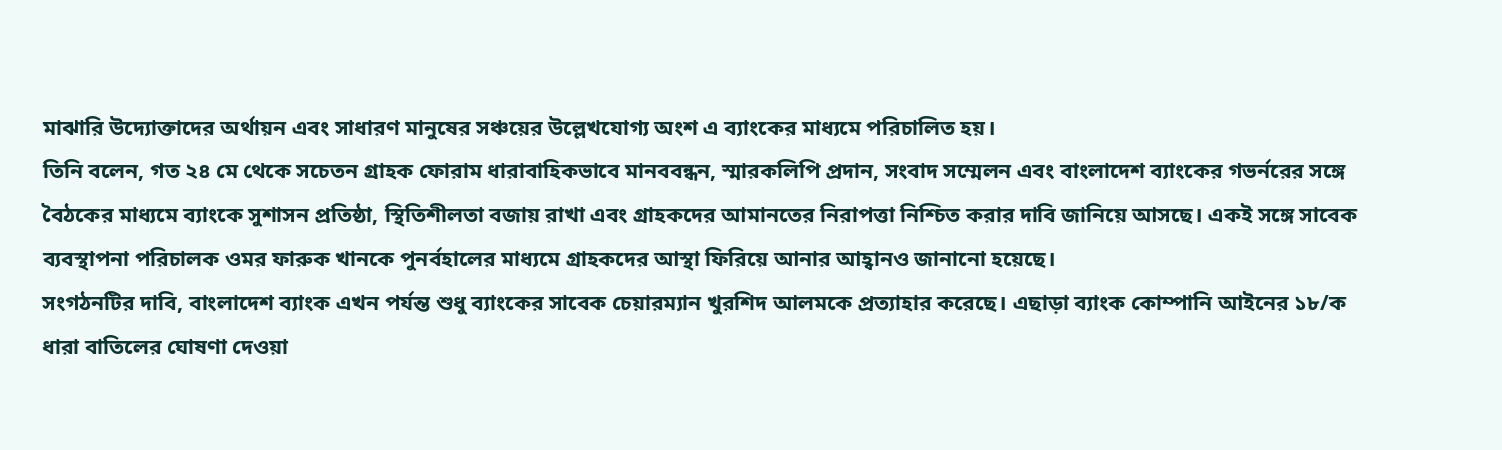মাঝারি উদ্যোক্তাদের অর্থায়ন এবং সাধারণ মানুষের সঞ্চয়ের উল্লেখযোগ্য অংশ এ ব্যাংকের মাধ্যমে পরিচালিত হয়।
তিনি বলেন, গত ২৪ মে থেকে সচেতন গ্রাহক ফোরাম ধারাবাহিকভাবে মানববন্ধন, স্মারকলিপি প্রদান, সংবাদ সম্মেলন এবং বাংলাদেশ ব্যাংকের গভর্নরের সঙ্গে বৈঠকের মাধ্যমে ব্যাংকে সুশাসন প্রতিষ্ঠা, স্থিতিশীলতা বজায় রাখা এবং গ্রাহকদের আমানতের নিরাপত্তা নিশ্চিত করার দাবি জানিয়ে আসছে। একই সঙ্গে সাবেক ব্যবস্থাপনা পরিচালক ওমর ফারুক খানকে পুনর্বহালের মাধ্যমে গ্রাহকদের আস্থা ফিরিয়ে আনার আহ্বানও জানানো হয়েছে।
সংগঠনটির দাবি, বাংলাদেশ ব্যাংক এখন পর্যন্ত শুধু ব্যাংকের সাবেক চেয়ারম্যান খুরশিদ আলমকে প্রত্যাহার করেছে। এছাড়া ব্যাংক কোম্পানি আইনের ১৮/ক ধারা বাতিলের ঘোষণা দেওয়া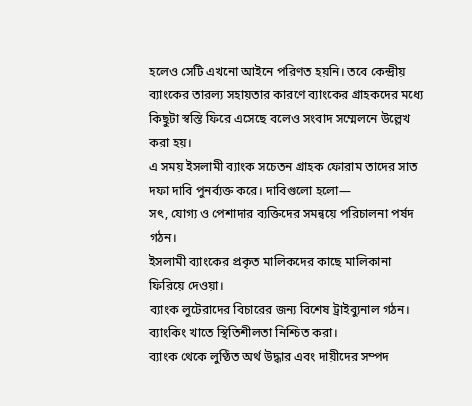হলেও সেটি এখনো আইনে পরিণত হয়নি। তবে কেন্দ্রীয় ব্যাংকের তারল্য সহায়তার কারণে ব্যাংকের গ্রাহকদের মধ্যে কিছুটা স্বস্তি ফিরে এসেছে বলেও সংবাদ সম্মেলনে উল্লেখ করা হয়।
এ সময় ইসলামী ব্যাংক সচেতন গ্রাহক ফোরাম তাদের সাত দফা দাবি পুনর্ব্যক্ত করে। দাবিগুলো হলো—
সৎ, যোগ্য ও পেশাদার ব্যক্তিদের সমন্বয়ে পরিচালনা পর্ষদ গঠন।
ইসলামী ব্যাংকের প্রকৃত মালিকদের কাছে মালিকানা ফিরিয়ে দেওয়া।
ব্যাংক লুটেরাদের বিচারের জন্য বিশেষ ট্রাইব্যুনাল গঠন।
ব্যাংকিং খাতে স্থিতিশীলতা নিশ্চিত করা।
ব্যাংক থেকে লুণ্ঠিত অর্থ উদ্ধার এবং দায়ীদের সম্পদ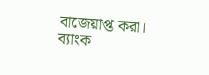বাজেয়াপ্ত করা।
ব্যাংক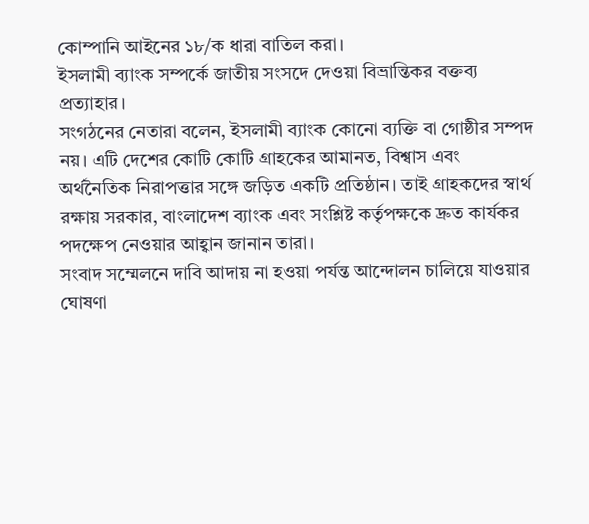কোম্পানি আইনের ১৮/ক ধারা বাতিল করা।
ইসলামী ব্যাংক সম্পর্কে জাতীয় সংসদে দেওয়া বিভ্রান্তিকর বক্তব্য প্রত্যাহার।
সংগঠনের নেতারা বলেন, ইসলামী ব্যাংক কোনো ব্যক্তি বা গোষ্ঠীর সম্পদ নয়। এটি দেশের কোটি কোটি গ্রাহকের আমানত, বিশ্বাস এবং অর্থনৈতিক নিরাপত্তার সঙ্গে জড়িত একটি প্রতিষ্ঠান। তাই গ্রাহকদের স্বার্থ রক্ষায় সরকার, বাংলাদেশ ব্যাংক এবং সংশ্লিষ্ট কর্তৃপক্ষকে দ্রুত কার্যকর পদক্ষেপ নেওয়ার আহ্বান জানান তারা।
সংবাদ সম্মেলনে দাবি আদায় না হওয়া পর্যন্ত আন্দোলন চালিয়ে যাওয়ার ঘোষণা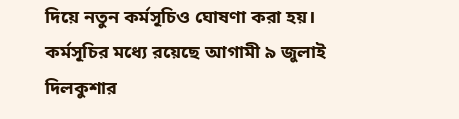দিয়ে নতুন কর্মসূচিও ঘোষণা করা হয়। কর্মসূচির মধ্যে রয়েছে আগামী ৯ জুলাই দিলকুশার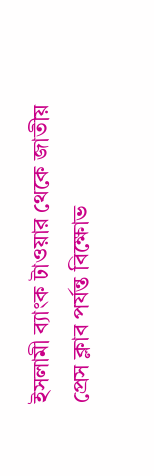ইসলামী ব্যাংক টাওয়ার থেকে জাতীয় প্রেস ক্লাব পর্যন্ত বিক্ষোভ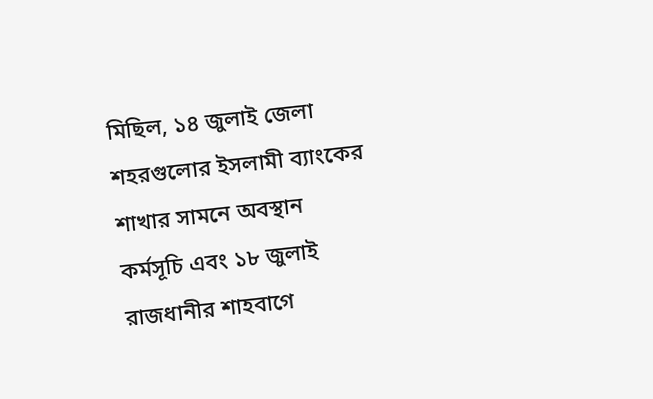মিছিল, ১৪ জুলাই জেলা শহরগুলোর ইসলামী ব্যাংকের শাখার সামনে অবস্থান কর্মসূচি এবং ১৮ জুলাই রাজধানীর শাহবাগে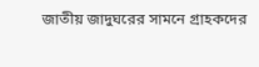জাতীয় জাদুঘরের সামনে গ্রাহকদের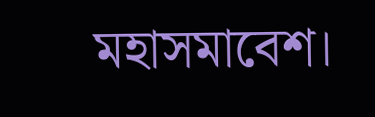মহাসমাবেশ।